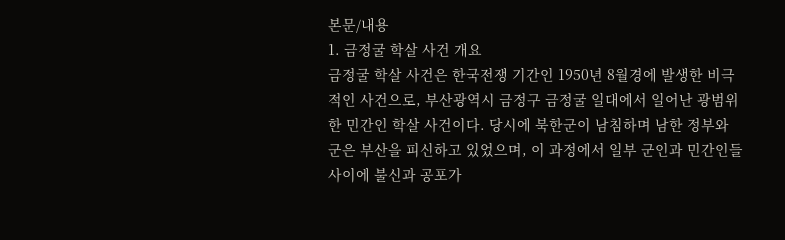본문/내용
1. 금정굴 학살 사건 개요
금정굴 학살 사건은 한국전쟁 기간인 1950년 8월경에 발생한 비극적인 사건으로, 부산광역시 금정구 금정굴 일대에서 일어난 광범위한 민간인 학살 사건이다. 당시에 북한군이 남침하며 남한 정부와 군은 부산을 피신하고 있었으며, 이 과정에서 일부 군인과 민간인들 사이에 불신과 공포가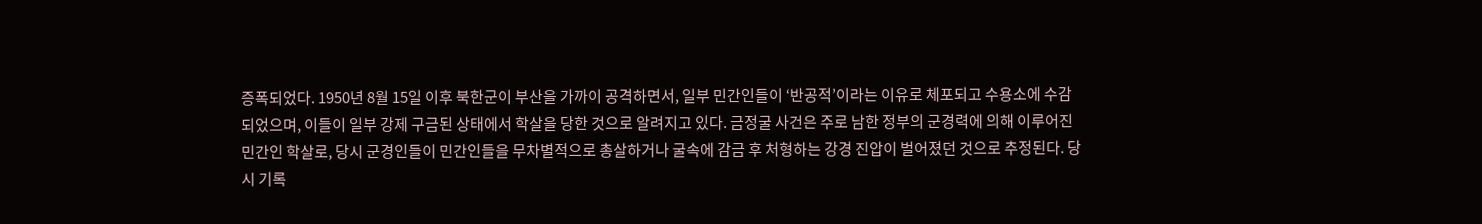증폭되었다. 1950년 8월 15일 이후 북한군이 부산을 가까이 공격하면서, 일부 민간인들이 ‘반공적’이라는 이유로 체포되고 수용소에 수감되었으며, 이들이 일부 강제 구금된 상태에서 학살을 당한 것으로 알려지고 있다. 금정굴 사건은 주로 남한 정부의 군경력에 의해 이루어진 민간인 학살로, 당시 군경인들이 민간인들을 무차별적으로 총살하거나 굴속에 감금 후 처형하는 강경 진압이 벌어졌던 것으로 추정된다. 당시 기록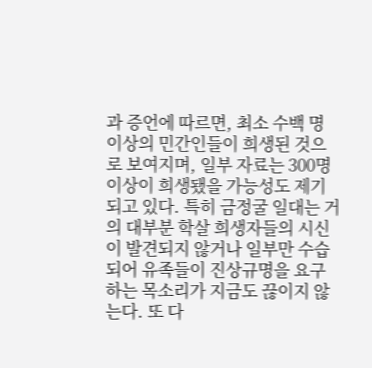과 증언에 따르면, 최소 수백 명 이상의 민간인들이 희생된 것으로 보여지며, 일부 자료는 300명 이상이 희생됐을 가능성도 제기되고 있다. 특히 금정굴 일대는 거의 대부분 학살 희생자들의 시신이 발견되지 않거나 일부만 수습되어 유족들이 진상규명을 요구하는 목소리가 지금도 끊이지 않는다. 또 다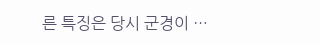른 특징은 당시 군경이 …